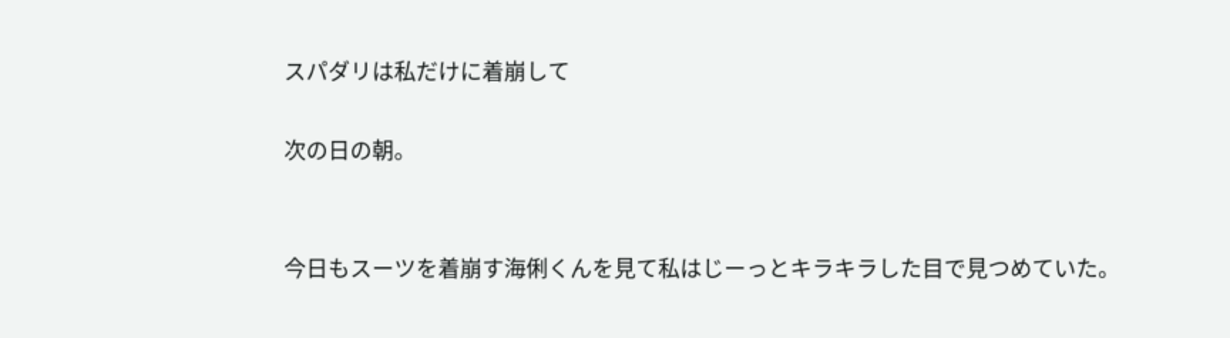スパダリは私だけに着崩して

次の日の朝。


今日もスーツを着崩す海俐くんを見て私はじーっとキラキラした目で見つめていた。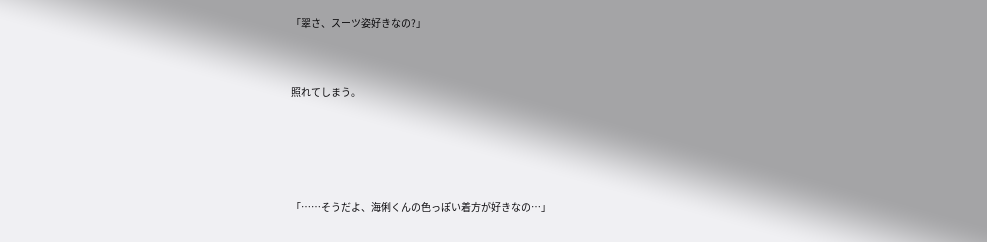「翠さ、スーツ姿好きなの?」


照れてしまう。




「……そうだよ、海俐くんの色っぽい着方が好きなの…」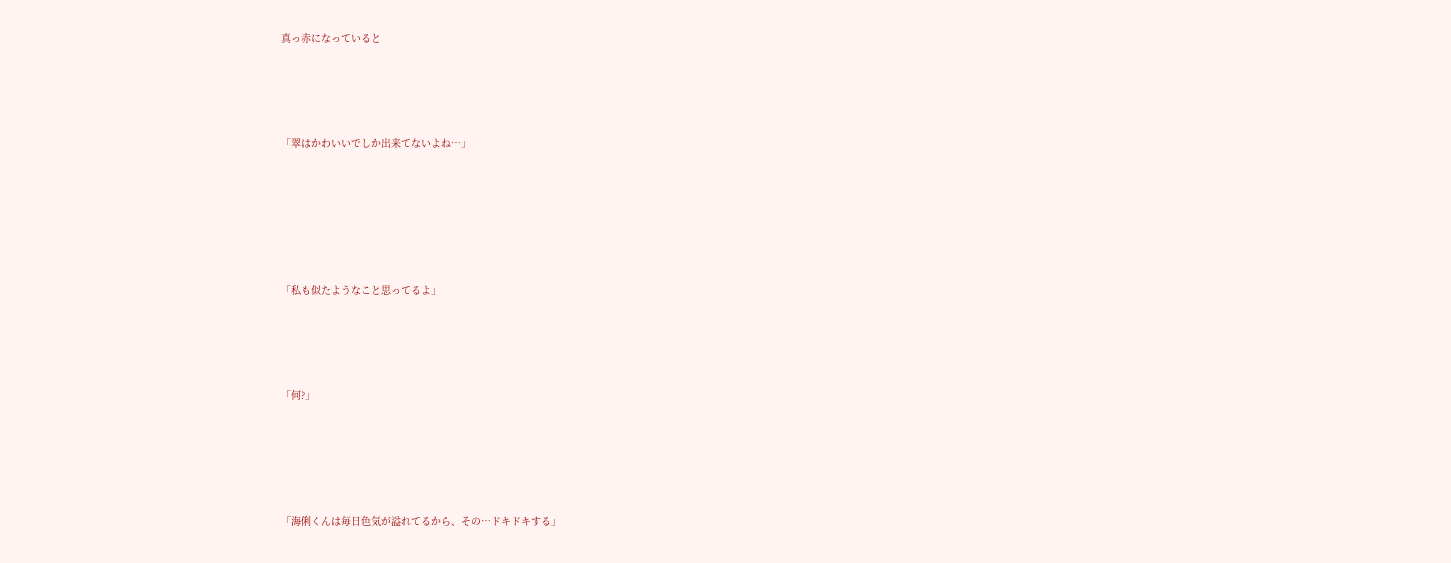真っ赤になっていると




「翠はかわいいでしか出来てないよね…」






「私も似たようなこと思ってるよ」




「何?」





「海俐くんは毎日色気が溢れてるから、その…ドキドキする」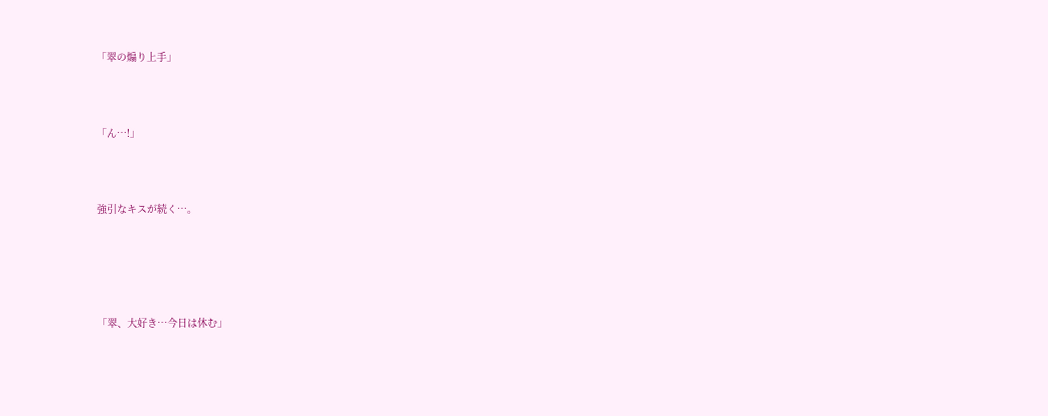「翠の煽り上手」



「ん…!」



強引なキスが続く…。





「翠、大好き…今日は休む」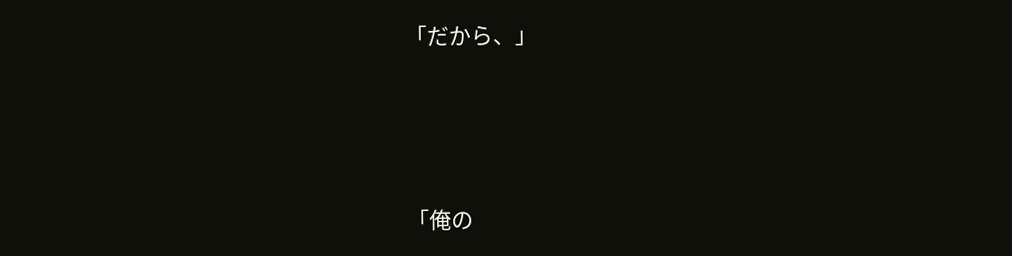「だから、」





「俺の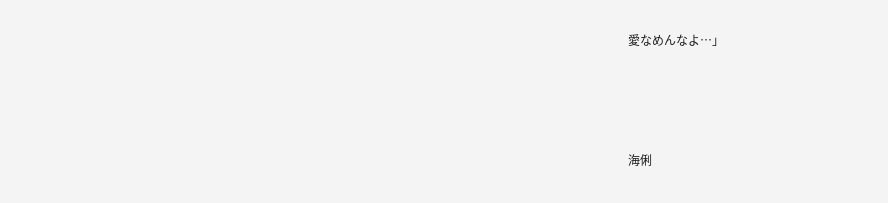愛なめんなよ…」







海俐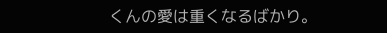くんの愛は重くなるばかり。